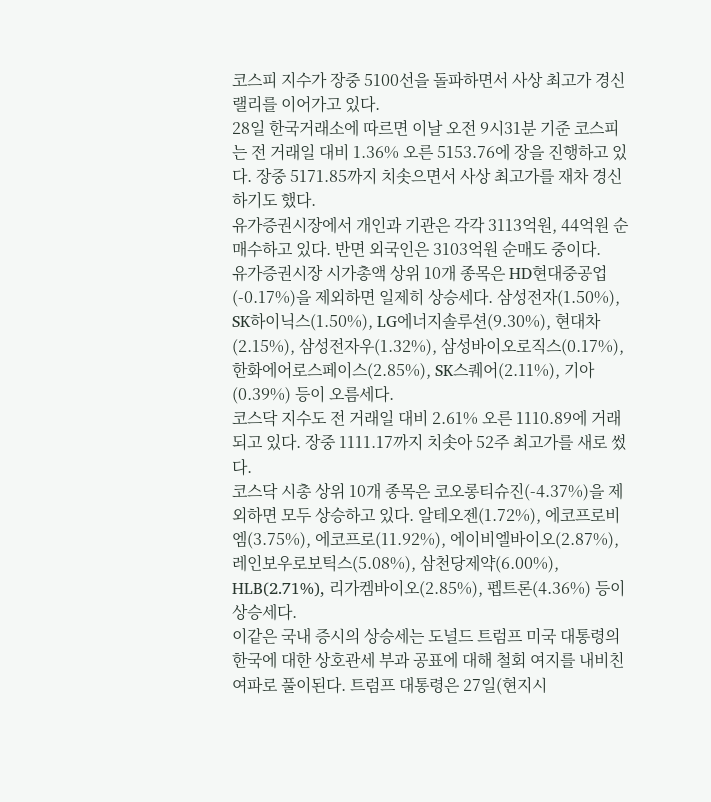코스피 지수가 장중 5100선을 돌파하면서 사상 최고가 경신 랠리를 이어가고 있다.
28일 한국거래소에 따르면 이날 오전 9시31분 기준 코스피는 전 거래일 대비 1.36% 오른 5153.76에 장을 진행하고 있다. 장중 5171.85까지 치솟으면서 사상 최고가를 재차 경신하기도 했다.
유가증권시장에서 개인과 기관은 각각 3113억원, 44억원 순매수하고 있다. 반면 외국인은 3103억원 순매도 중이다.
유가증권시장 시가총액 상위 10개 종목은 HD현대중공업(-0.17%)을 제외하면 일제히 상승세다. 삼성전자(1.50%), SK하이닉스(1.50%), LG에너지솔루션(9.30%), 현대차(2.15%), 삼성전자우(1.32%), 삼성바이오로직스(0.17%), 한화에어로스페이스(2.85%), SK스퀘어(2.11%), 기아(0.39%) 등이 오름세다.
코스닥 지수도 전 거래일 대비 2.61% 오른 1110.89에 거래되고 있다. 장중 1111.17까지 치솟아 52주 최고가를 새로 썼다.
코스닥 시총 상위 10개 종목은 코오롱티슈진(-4.37%)을 제외하면 모두 상승하고 있다. 알테오젠(1.72%), 에코프로비엠(3.75%), 에코프로(11.92%), 에이비엘바이오(2.87%), 레인보우로보틱스(5.08%), 삼천당제약(6.00%), HLB(2.71%), 리가켐바이오(2.85%), 펩트론(4.36%) 등이 상승세다.
이같은 국내 증시의 상승세는 도널드 트럼프 미국 대통령의 한국에 대한 상호관세 부과 공표에 대해 철회 여지를 내비친 여파로 풀이된다. 트럼프 대통령은 27일(현지시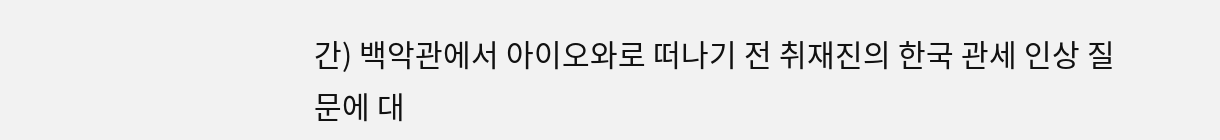간) 백악관에서 아이오와로 떠나기 전 취재진의 한국 관세 인상 질문에 대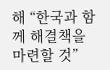해 “한국과 함께 해결책을 마련할 것”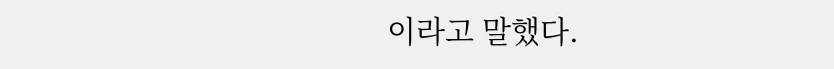이라고 말했다.